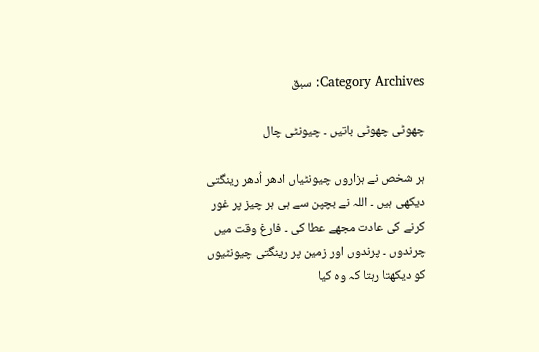Category Archives: سبق

چھوٹی چھوٹی باتیں ۔ چیونٹی چال

ہر شخص نے ہزاروں چیونٹیاں ادھر اُدھر رينگتی دیکھی ہیں ۔ اللہ نے بچپن سے ہی ہر چیز پر غور کرنے کی عادت مجھے عطا کی ۔ فارغ وقت میں چرندوں ۔ پرندوں اور زمین پر رینگتی چیونٹیوں کو ديکھتا رہتا کہ وہ کیا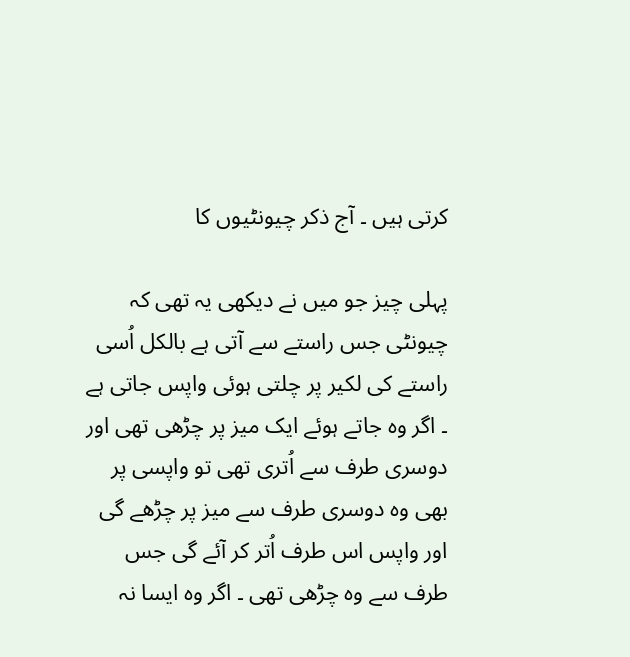کرتی ہیں ۔ آج ذکر چيونٹيوں کا

پہلی چیز جو میں نے دیکھی یہ تھی کہ چیونٹی جس راستے سے آتی ہے بالکل اُسی راستے کی لکیر پر چلتی ہوئی واپس جاتی ہے ۔ اگر وہ جاتے ہوئے ایک میز پر چڑھی تھی اور دوسری طرف سے اُتری تھی تو واپسی پر بھی وہ دوسری طرف سے میز پر چڑھے گی اور واپس اس طرف اُتر کر آئے گی جس طرف سے وہ چڑھی تھی ۔ اگر وہ ایسا نہ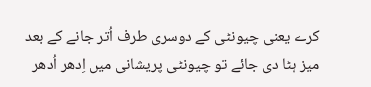کرے یعنی چیونٹی کے دوسری طرف اُتر جانے کے بعد میز ہٹا دی جائے تو چیونٹی پریشانی میں اِدھر اُدھر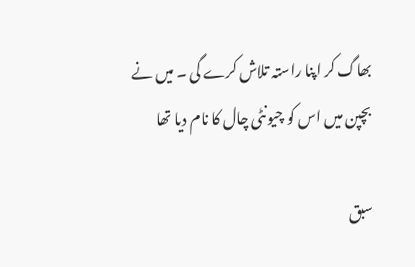بھاگ کر اپنا راستہ تلاش کرے گی ۔ میں نے بچپن میں اس کو چیونٹی چال کا نام دیا تھا

سبق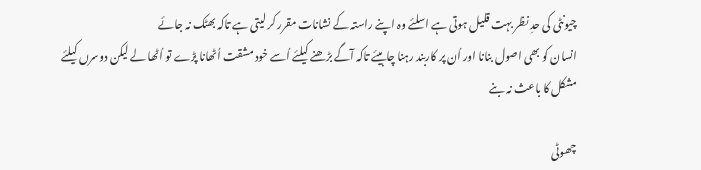چيونٹی کی حدِ نظر بہت قليل ہوتی ہے اسلئے وہ اپنے راستہ کے نشانات مقرر کر ليتی ہے تاکہ بھٹک نہ جائے
انسان کو بھی اصول بنانا اور اُن پر کاربند رہنا چاہیئے تاکہ آگے بڑھنے کیلئے اُسے خود مشقت اُٹھانا پڑے تو اُٹھا لے لیکن دوسرں کیلئے مشکل کا باعث نہ بنے

چھوٹی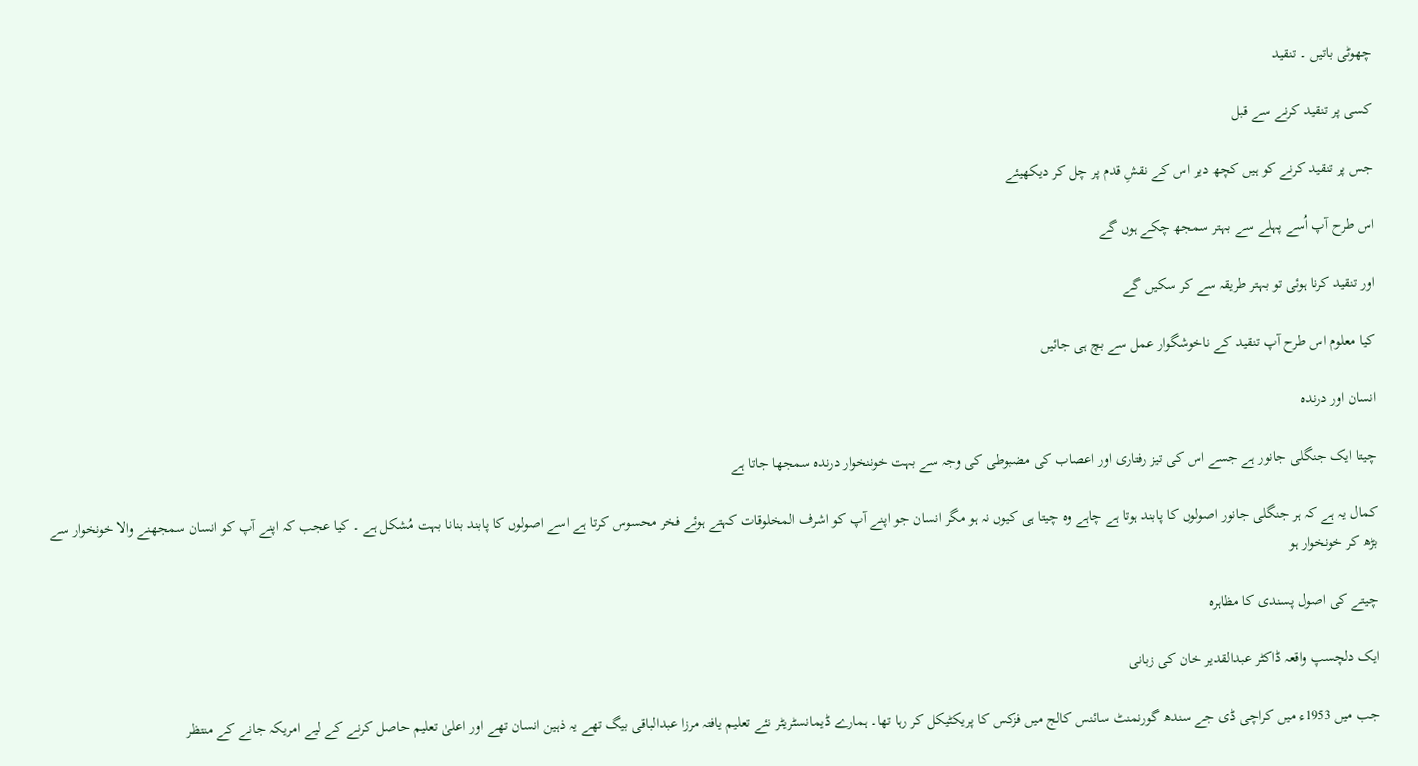چھوٹی باتیں ۔ تنقید

کسی پر تنقید کرنے سے قبل

جس پر تنقيد کرنے کو ہيں کچھ دیر اس کے نقشِ قدم پر چل کر دیکھیئے

اس طرح آپ اُسے پہلے سے بہتر سمجھ چکے ہوں گے

اور تنقید کرنا ہوئی تو بہتر طریقہ سے کر سکیں گے

کيا معلوم اس طرح آپ تنقيد کے ناخوشگوار عمل سے بچ ہی جائيں

انسان اور درندہ

چيتا ايک جنگلی جانور ہے جسے اس کی تيز رفتاری اور اعصاب کی مضبوطی کی وجہ سے بہت خوننخوار درندہ سمجھا جاتا ہے

کمال يہ ہے کہ ہر جنگلی جانور اصولوں کا پابند ہوتا ہے چاہے وہ چيتا ہی کيوں نہ ہو مگر انسان جو اپنے آپ کو اشرف المخلوقات کہتے ہوئے فخر محسوس کرتا ہے اسے اصولوں کا پابند بنانا بہت مُشکل ہے ۔ کيا عجب کہ اپنے آپ کو انسان سمجھنے والا خونخوار سے بڑھ کر خونخوار ہو

چيتے کی اصول پسندی کا مظاہرہ

ایک دلچسپ واقعہ ڈاکٹر عبدالقدیر خان کی زبانی

جب میں 1953ء میں کراچی ڈی جے سندھ گورنمنٹ سائنس کالج میں فزکس کا پریکٹیکل کر رہا تھا۔ ہمارے ڈیمانسٹریٹر نئے تعلیم یافتہ مرزا عبدالباقی بیگ تھے یہ ذہین انسان تھے اور اعلیٰ تعلیم حاصل کرنے کے لیے امریکہ جانے کے منتظر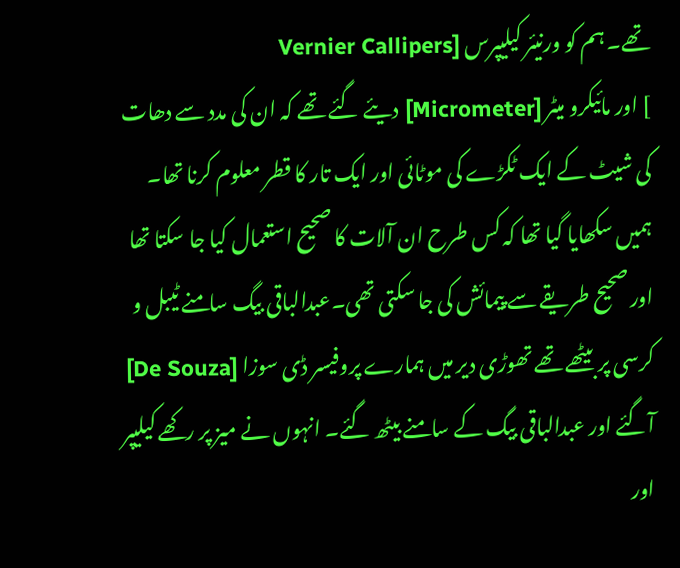تھے۔ ہم کو ورنیئر کیلیپرس [Vernier Callipers
] اور مائیکرو میٹر [Micrometer] دیئے گئے تھے کہ ان کی مدد سے دھات کی شیٹ کے ایک ٹکڑے کی موٹائی اور ایک تار کا قطر معلوم کرنا تھا۔ ہمیں سکھایا گیا تھا کہ کس طرح ان آلات کا صحیح استعمال کیا جا سکتا تھا اور صحیح طریقے سے پیمائش کی جا سکتی تھی۔عبدالباقی بیگ سامنے ٹیبل و کرسی پر بیٹھے تھے تھوڑی دیر میں ہمارے پروفیسر ڈی سوزا [De Souza] آگئے اور عبدالباقی بیگ کے سامنے بیٹھ گئے۔ انہوں نے میز پر رکھے کیلیپر اور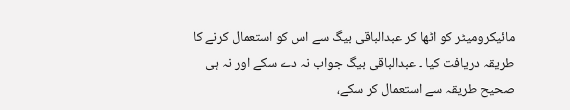مائیکرومیٹر کو اٹھا کر عبدالباقی بیگ سے اس کو استعمال کرنے کا طریقہ دریافت کیا ۔ عبدالباقی بیگ جواب نہ دے سکے اور نہ ہی صحیح طریقہ سے استعمال کر سکے،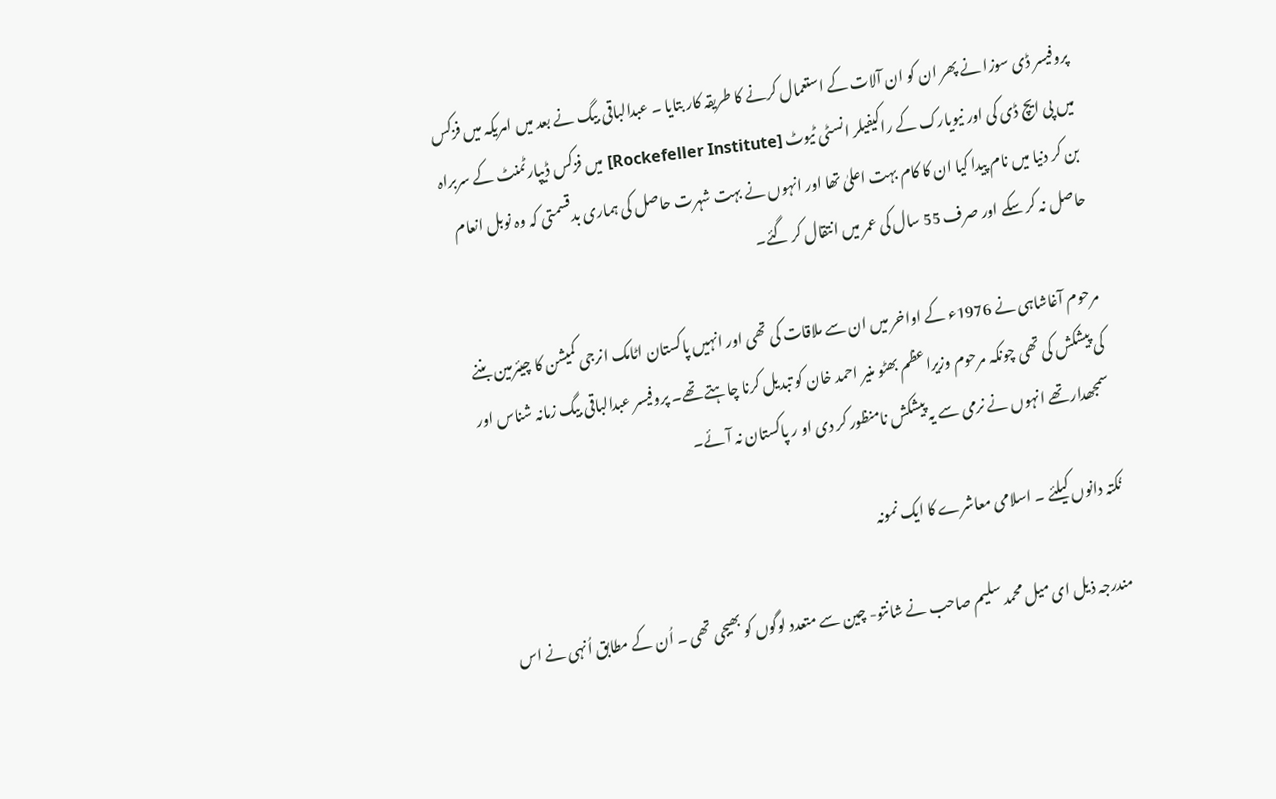پروفیسر ڈی سوزا نے پھر ان کو ان آلات کے استعمال کرنے کا طریقہ کار بتایا ۔ عبدالباقی بیگ نے بعد میں امریکہ میں فزکس میں پی ایچ ڈی کی اور نیویارک کے راکیفیلر انسٹی ٹیوٹ [Rockefeller Institute] میں فزکس ڈیپارٹمنٹ کے سربراہ بن کر دنیا میں نام پیدا کیا ان کا کام بہت اعلیٰ تھا اور انہوں نے بہت شہرت حاصل کی ہماری بدقسمتی کہ وہ نوبل انعام حاصل نہ کر سکے اور صرف 55 سال کی عمر میں انتقال کر گئے۔

مرحوم آغاشاہی نے 1976ء کے اواخر میں ان سے ملاقات کی تھی اور انہیں پاکستان اٹامک انرجی کمیشن کا چیئرمین بننے کی پیشکش کی تھی چونکہ مرحوم وزیراعظم بھٹو منیر احمد خان کو تبدیل کرنا چاہتے تھے۔ پروفیسر عبدالباقی بیگ زمانہ شناس اور سمجھدار تھے انہوں نے نرمی سے یہ پیشکش نامنظور کر دی او ر پاکستان نہ آئے۔

نُکتہ دانوں کيلئے ۔ اسلامی معاشرے کا ايک نمونہ

مندرجہ ذيل ای ميل محمد سلیم صاحب نے شانتو- چين سے متعدد لوگوں کو بھيجی تھی ۔ اُن کے مطابق اُنہی نے اس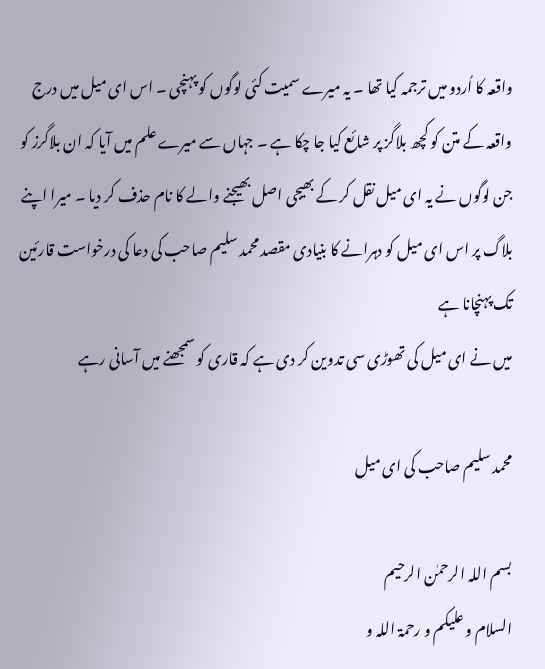واقعہ کا اُردو ميں ترجمہ کيا تھا ۔ يہ ميرے سميت کئی لوگوں کو پہنچی ۔ اس ای ميل ميں درج واقعہ کے متن کو کچھ بلاگز پر شائع کيا جا چکا ہے ۔ جہاں سے ميرے علم ميں آيا کہ ان بلاگرز کو جن لوگوں نے يہ ای ميل نقل کر کے بھيجی اصل بھيجنے والے کا نام حذف کر ديا ۔ ميرا اپنے بلاگ پر اس ای ميل کو دہرانے کا بنيادی مقصد محمد سلیم صاحب کی دعا کی درخواست قارئين تک پہنچانا ہے
ميں نے ای ميل کی تھوڑی سی تدوين کر دی ہے کہ قاری کو سمجھنے ميں آسانی رہے

محمد سليم صاحب کی ای ميل

بسم اللہ الرحمٰن الرحیم
السلام و علیکم و رحمۃ اللہ و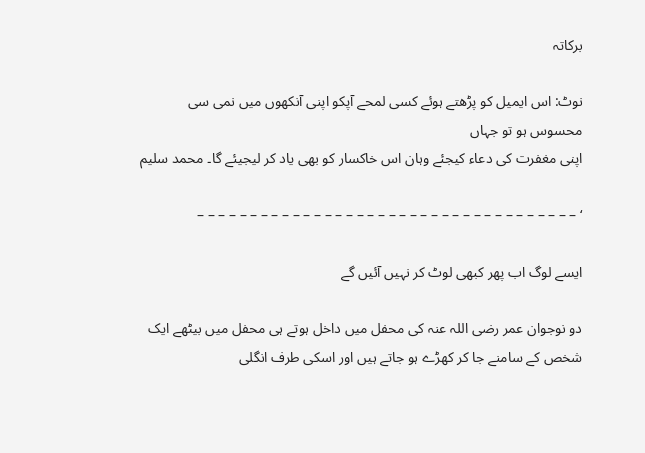برکاتہ

نوٹ: اس ایمیل کو پڑھتے ہوئے کسی لمحے آپکو اپنی آنکھوں میں نمی سی محسوس ہو تو جہاں
اپنی مغفرت کی دعاء کیجئے وہان اس خاکسار کو بھی یاد کر لیجیئے گا۔ محمد سلیم

‘ – – – – – – – – – – – – – – – – – – – – – – – – – – – – – – – – – – – –

ایسے لوگ اب پھر کبھی لوٹ کر نہیں آئیں گے

دو نوجوان عمر رضی اللہ عنہ کی محفل میں داخل ہوتے ہی محفل میں بیٹھے ایک شخص کے سامنے جا کر کھڑے ہو جاتے ہیں اور اسکی طرف انگلی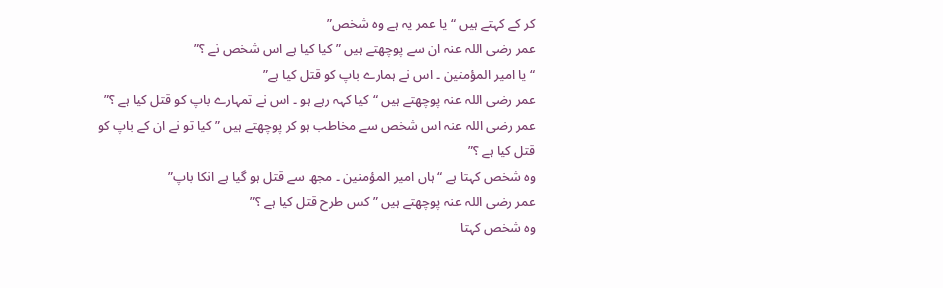کر کے کہتے ہیں “یا عمر یہ ہے وہ شخص”
عمر رضی اللہ عنہ ان سے پوچھتے ہیں ” کیا کیا ہے اس شخص نے ؟”
“یا امیر المؤمنین ۔ اس نے ہمارے باپ کو قتل کیا ہے”
عمر رضی اللہ عنہ پوچھتے ہیں “کیا کہہ رہے ہو ۔ اس نے تمہارے باپ کو قتل کیا ہے ؟”
عمر رضی اللہ عنہ اس شخص سے مخاطب ہو کر پوچھتے ہیں ” کیا تو نے ان کے باپ کو قتل کیا ہے ؟”
وہ شخص کہتا ہے “ہاں امیر المؤمنین ۔ مجھ سے قتل ہو گیا ہے انکا باپ”
عمر رضی اللہ عنہ پوچھتے ہیں ” کس طرح قتل کیا ہے ؟”
وہ شخص کہتا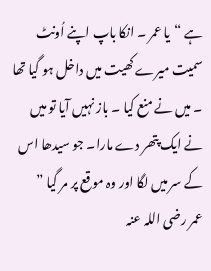ہے “یا عمر ۔ انکا باپ اپنے اُونٹ سمیت میرے کھیت میں داخل ہو گیا تھا ۔ میں نے منع کیا ۔ باز نہیں آیا تو میں نے ایک پتھر دے مارا۔ جو سیدھا اس کے سر میں لگا اور وہ موقع پر مر گیا ”
عمر رضی اللہ عنہ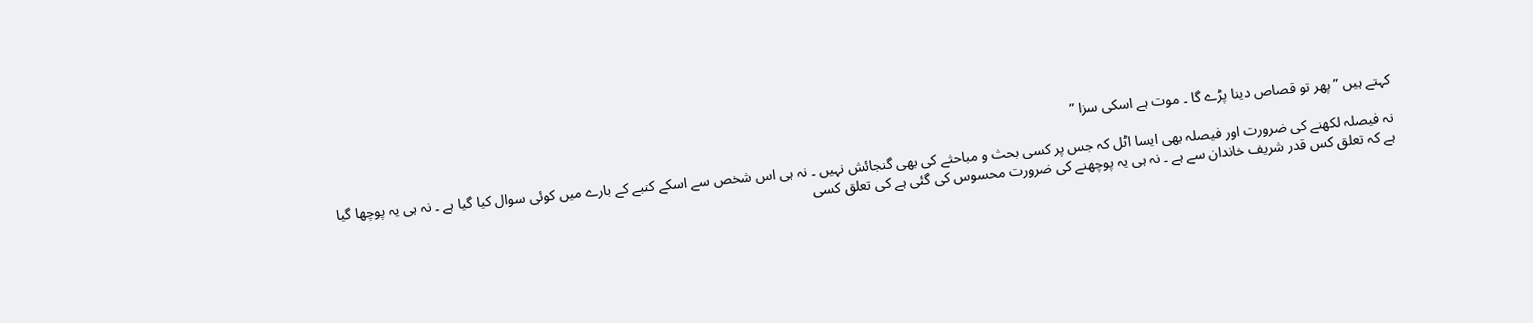کہتے ہیں ” پھر تو قصاص دینا پڑے گا ۔ موت ہے اسکی سزا ”

نہ فیصلہ لکھنے کی ضرورت اور فیصلہ بھی ایسا اٹل کہ جس پر کسی بحث و مباحثے کی بھی گنجائش نہیں ۔ نہ ہی اس شخص سے اسکے کنبے کے بارے میں کوئی سوال کیا گیا ہے ۔ نہ ہی یہ پوچھا گیا ہے کہ تعلق کس قدر شریف خاندان سے ہے ۔ نہ ہی یہ پوچھنے کی ضرورت محسوس کی گئی ہے کی تعلق کسی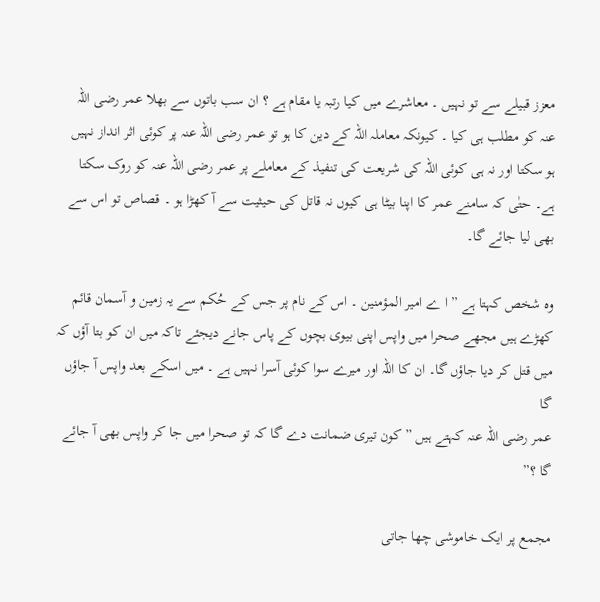معزز قبیلے سے تو نہیں ۔ معاشرے میں کیا رتبہ یا مقام ہے ؟ ان سب باتوں سے بھلا عمر رضی اللہ عنہ کو مطلب ہی کیا ۔ کیونکہ معاملہ اللہ کے دین کا ہو تو عمر رضی اللہ عنہ پر کوئی اثر انداز نہیں ہو سکتا اور نہ ہی کوئی اللہ کی شریعت کی تنفیذ کے معاملے پر عمر رضی اللہ عنہ کو روک سکتا ہے۔ حتٰی کہ سامنے عمر کا اپنا بیٹا ہی کیوں نہ قاتل کی حیثیت سے آ کھڑا ہو ۔ قصاص تو اس سے بھی لیا جائے گا۔

وہ شخص کہتا ہے ” ا ے امیر المؤمنین ۔ اس کے نام پر جس کے حُکم سے یہ زمین و آسمان قائم کھڑے ہیں مجھے صحرا میں واپس اپنی بیوی بچوں کے پاس جانے دیجئے تاکہ میں ان کو بتا آؤں کہ میں قتل کر دیا جاؤں گا۔ ان کا اللہ اور میرے سوا کوئی آسرا نہیں ہے ۔ میں اسکے بعد واپس آ جاؤں گا
عمر رضی اللہ عنہ کہتے ہیں ” کون تیری ضمانت دے گا کہ تو صحرا میں جا کر واپس بھی آ جائے گا ؟”

مجمع پر ایک خاموشی چھا جاتی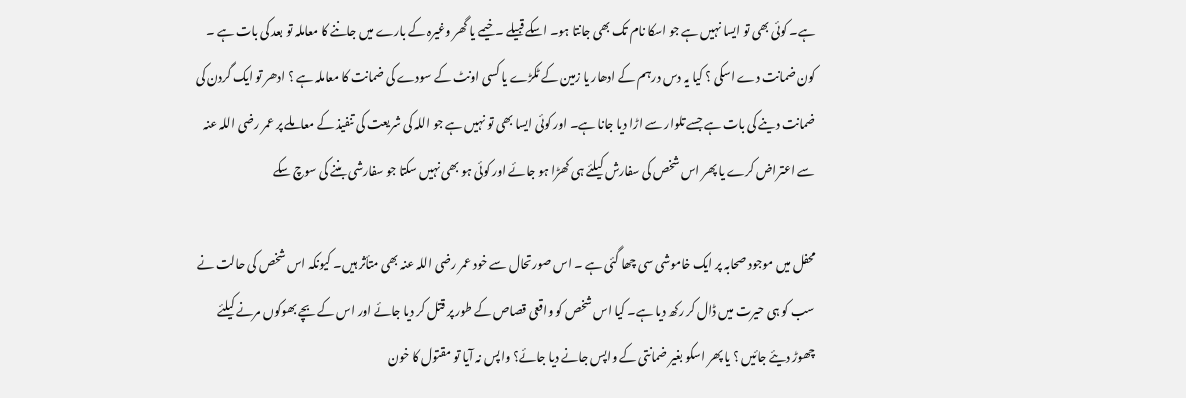ہے۔ کوئی بھی تو ایسا نہیں ہے جو اسکا نام تک بھی جانتا ہو۔ اسکے قبیلے ۔ خیمے یا گھر وغیرہ کے بارے میں جاننے کا معاملہ تو بعد کی بات ہے ۔ کون ضمانت دے اسکی ؟ کیا یہ دس درہم کے ادھار یا زمین کے ٹکڑے یا کسی اونٹ کے سودے کی ضمانت کا معاملہ ہے ؟ ادھر تو ایک گردن کی ضمانت دینے کی بات ہے جسے تلوار سے اڑا دیا جانا ہے۔ اور کوئی ایسا بھی تو نہیں ہے جو اللہ کی شریعت کی تنفیذ کے معاملے پر عمر رضی اللہ عنہ سے اعتراض کرے یا پھر اس شخص کی سفارش کیلئے ہی کھڑا ہو جائے اور کوئی ہو بھی نہیں سکتا جو سفارشی بننے کی سوچ سکے

محفل میں موجود صحابہ پر ایک خاموشی سی چھا گئی ہے ۔ اس صورتحال سے خود عمر رضی اللہ عنہ بھی متأثر ہیں۔ کیونکہ اس شخص کی حالت نے سب کو ہی حیرت میں ڈال کر رکھ دیا ہے۔ کیا اس شخص کو واقعی قصاص کے طور پر قتل کر دیا جائے اور اس کے بچے بھوکوں مرنے کیلئے چھوڑ دیئے جائیں ؟ یا پھر اسکو بغیر ضمانتی کے واپس جانے دیا جائے؟ واپس نہ آیا تو مقتول کا خون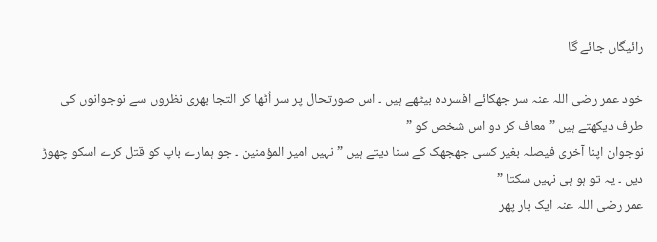رائیگاں جائے گا

خود عمر رضی اللہ عنہ سر جھکائے افسردہ بیٹھے ہیں ۔ اس صورتحال پر سر اُٹھا کر التجا بھری نظروں سے نوجوانوں کی طرف دیکھتے ہیں ” معاف کر دو اس شخص کو ”
نوجوان اپنا آخری فیصلہ بغیر کسی جھجھک کے سنا دیتے ہیں ” نہیں امیر المؤمنین ۔ جو ہمارے باپ کو قتل کرے اسکو چھوڑ دیں ۔ یہ تو ہو ہی نہیں سکتا ”
عمر رضی اللہ عنہ ایک بار پھر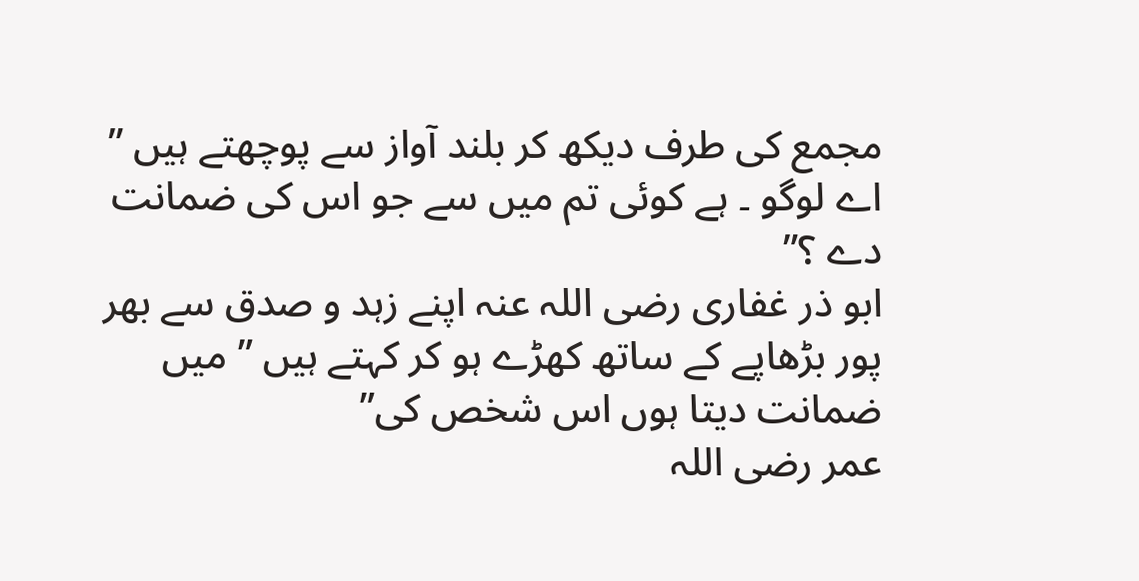مجمع کی طرف دیکھ کر بلند آواز سے پوچھتے ہیں ” اے لوگو ۔ ہے کوئی تم میں سے جو اس کی ضمانت دے ؟”
ابو ذر غفاری رضی اللہ عنہ اپنے زہد و صدق سے بھر پور بڑھاپے کے ساتھ کھڑے ہو کر کہتے ہیں ” میں ضمانت دیتا ہوں اس شخص کی”
عمر رضی اللہ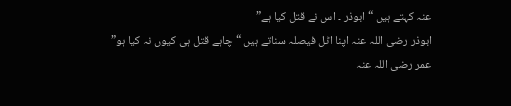عنہ کہتے ہیں “ابوذر ۔ اس نے قتل کیا ہے”
ابوذر رضی اللہ عنہ اپنا اٹل فیصلہ سناتے ہیں “چاہے قتل ہی کیوں نہ کیا ہو”
عمر رضی اللہ عنہ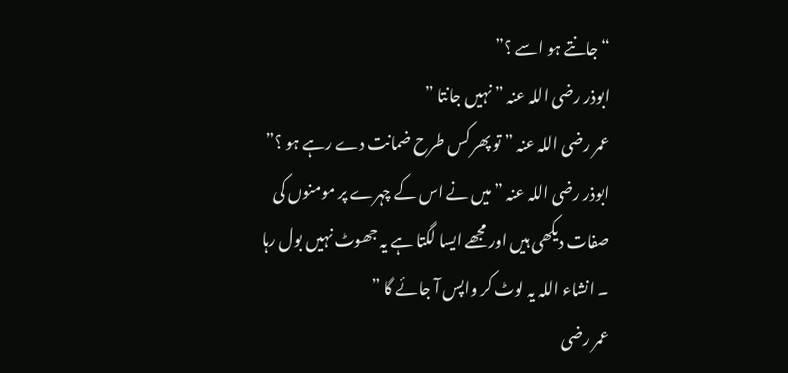“جانتے ہو اسے ؟”
ابوذر رضی اللہ عنہ ” نہیں جانتا ”
عمر رضی اللہ عنہ ” تو پھر کس طرح ضمانت دے رہے ہو ؟”
ابوذر رضی اللہ عنہ ” میں نے اس کے چہرے پر مومنوں کی صفات دیکھی ہیں اور مجھے ایسا لگتا ہے یہ جھوٹ نہیں بول رہا ۔ انشاء اللہ یہ لوٹ کر واپس آ جائے گا ”
عمر رضی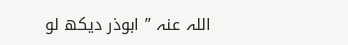اللہ عنہ ” ابوذر دیکھ لو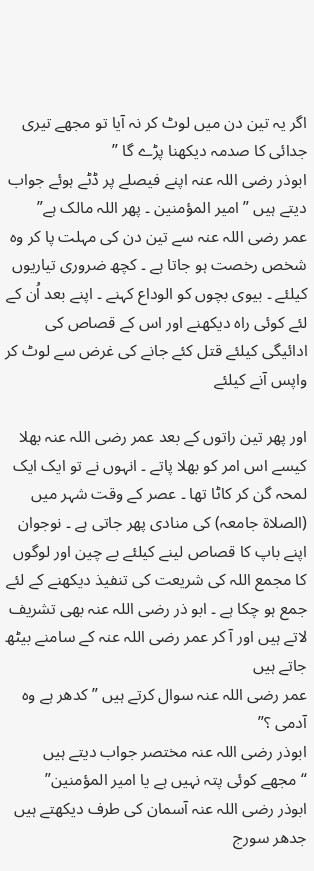اگر یہ تین دن میں لوٹ کر نہ آیا تو مجھے تیری جدائی کا صدمہ دیکھنا پڑے گا ”
ابوذر رضی اللہ عنہ اپنے فیصلے پر ڈٹے ہوئے جواب دیتے ہیں ” امیر المؤمنین ۔ پھر اللہ مالک ہے”
عمر رضی اللہ عنہ سے تین دن کی مہلت پا کر وہ شخص رخصت ہو جاتا ہے ۔ کچھ ضروری تیاریوں کیلئے ۔ بیوی بچوں کو الوداع کہنے ۔ اپنے بعد اُن کے لئے کوئی راہ دیکھنے اور اس کے قصاص کی ادائیگی کیلئے قتل کئے جانے کی غرض سے لوٹ کر واپس آنے کیلئے

اور پھر تین راتوں کے بعد عمر رضی اللہ عنہ بھلا کیسے اس امر کو بھلا پاتے ۔ انہوں نے تو ایک ایک لمحہ گن کر کاٹا تھا ۔ عصر کے وقت شہر میں (الصلاۃ جامعہ) کی منادی پھر جاتی ہے ۔ نوجوان اپنے باپ کا قصاص لینے کیلئے بے چین اور لوگوں کا مجمع اللہ کی شریعت کی تنفیذ دیکھنے کے لئے جمع ہو چکا ہے ۔ ابو ذر رضی اللہ عنہ بھی تشریف لاتے ہیں اور آ کر عمر رضی اللہ عنہ کے سامنے بیٹھ جاتے ہیں
عمر رضی اللہ عنہ سوال کرتے ہیں ” کدھر ہے وہ آدمی ؟”
ابوذر رضی اللہ عنہ مختصر جواب دیتے ہیں “مجھے کوئی پتہ نہیں ہے یا امیر المؤمنین”
ابوذر رضی اللہ عنہ آسمان کی طرف دیکھتے ہیں جدھر سورج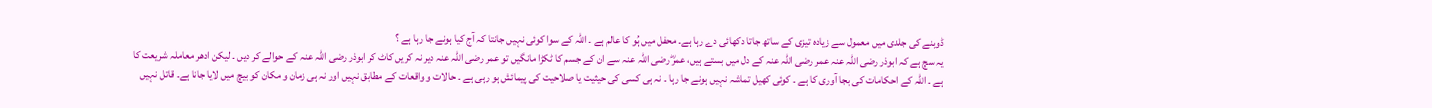ڈوبنے کی جلدی میں معمول سے زیادہ تیزی کے ساتھ جاتا دکھائی دے رہا ہے۔ محفل میں ہُو کا عالم ہے ۔ اللہ کے سوا کوئی نہیں جانتا کہ آج کیا ہونے جا رہا ہے ؟
یہ سچ ہے کہ ابوذر رضی اللہ عنہ عمر رضی اللہ عنہ کے دل میں بستے ہیں، عمرؓ رضی اللہ عنہ سے ان کے جسم کا ٹکڑا مانگیں تو عمر رضی اللہ عنہ دیر نہ کریں کاٹ کر ابوذر رضی اللہ عنہ کے حوالے کر دیں ۔ لیکن ادھر معاملہ شریعت کا ہے ۔ اللہ کے احکامات کی بجا آوری کا ہے ۔ کوئی کھیل تماشہ نہیں ہونے جا رہا ۔ نہ ہی کسی کی حیثیت یا صلاحیت کی پیمائش ہو رہی ہے ۔ حالات و واقعات کے مطابق نہیں اور نہ ہی زمان و مکان کو بیچ میں لایا جانا ہے۔ قاتل نہیں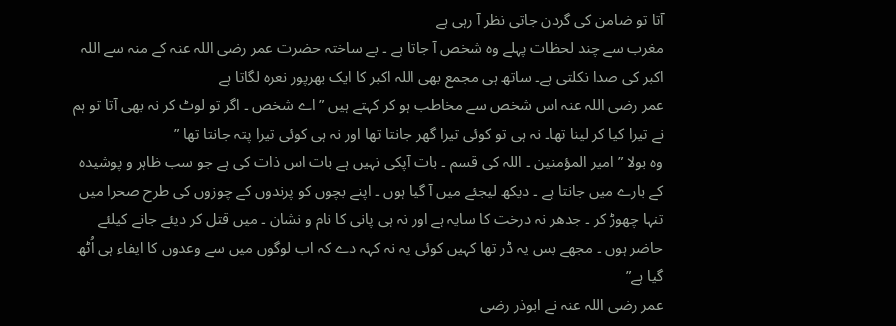آتا تو ضامن کی گردن جاتی نظر آ رہی ہے
مغرب سے چند لحظات پہلے وہ شخص آ جاتا ہے ۔ بے ساختہ حضرت عمر رضی اللہ عنہ کے منہ سے اللہ اکبر کی صدا نکلتی ہے۔ ساتھ ہی مجمع بھی اللہ اکبر کا ایک بھرپور نعرہ لگاتا ہے
عمر رضی اللہ عنہ اس شخص سے مخاطب ہو کر کہتے ہیں ” اے شخص ۔ اگر تو لوٹ کر نہ بھی آتا تو ہم نے تیرا کیا کر لینا تھا۔ نہ ہی تو کوئی تیرا گھر جانتا تھا اور نہ ہی کوئی تیرا پتہ جانتا تھا ”
وہ بولا ” امیر المؤمنین ۔ اللہ کی قسم ۔ بات آپکی نہیں ہے بات اس ذات کی ہے جو سب ظاہر و پوشیدہ کے بارے میں جانتا ہے ۔ دیکھ لیجئے میں آ گیا ہوں ۔ اپنے بچوں کو پرندوں کے چوزوں کی طرح صحرا میں تنہا چھوڑ کر ۔ جدھر نہ درخت کا سایہ ہے اور نہ ہی پانی کا نام و نشان ۔ میں قتل کر دیئے جانے کیلئے حاضر ہوں ۔ مجھے بس یہ ڈر تھا کہیں کوئی یہ نہ کہہ دے کہ اب لوگوں میں سے وعدوں کا ایفاء ہی اُٹھ گیا ہے”
عمر رضی اللہ عنہ نے ابوذر رضی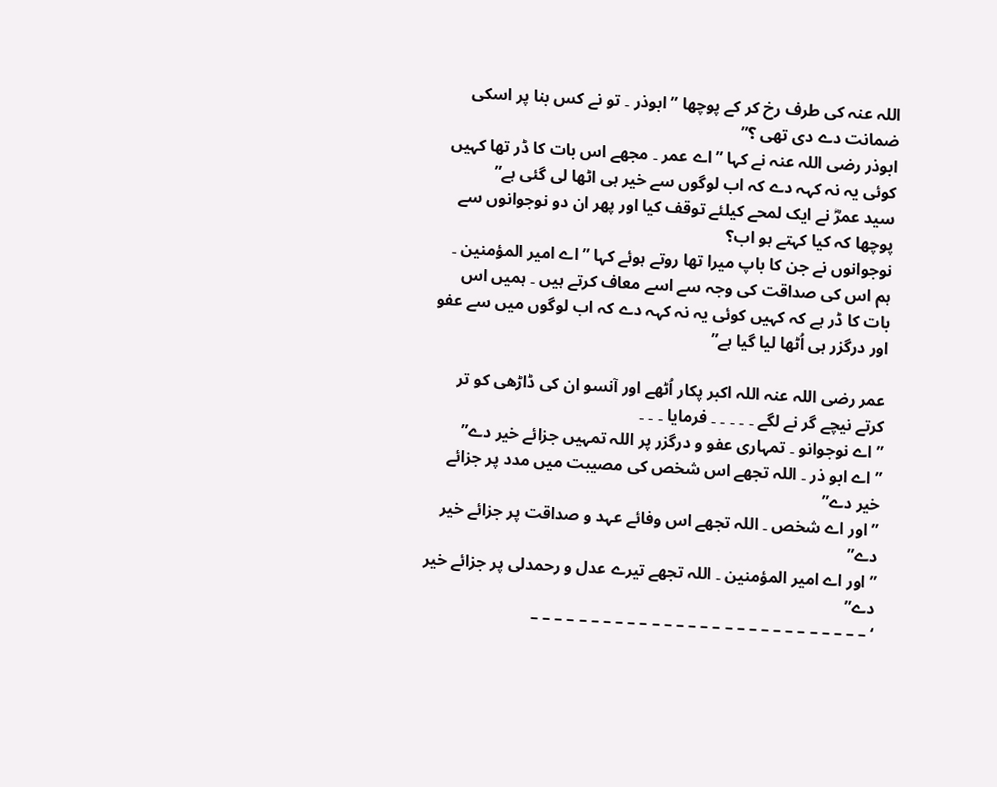اللہ عنہ کی طرف رخ کر کے پوچھا ” ابوذر ۔ تو نے کس بنا پر اسکی ضمانت دے دی تھی ؟”
ابوذر رضی اللہ عنہ نے کہا ” اے عمر ۔ مجھے اس بات کا ڈر تھا کہیں کوئی یہ نہ کہہ دے کہ اب لوگوں سے خیر ہی اٹھا لی گئی ہے”
سید عمرؓ نے ایک لمحے کیلئے توقف کیا اور پھر ان دو نوجوانوں سے پوچھا کہ کیا کہتے ہو اب؟
نوجوانوں نے جن کا باپ ميرا تھا روتے ہوئے کہا ” اے امیر المؤمنین ۔ ہم اس کی صداقت کی وجہ سے اسے معاف کرتے ہیں ۔ ہمیں اس بات کا ڈر ہے کہ کہیں کوئی یہ نہ کہہ دے کہ اب لوگوں میں سے عفو اور درگزر ہی اُٹھا لیا گیا ہے”

عمر رضی اللہ عنہ اللہ اکبر پکار اُٹھے اور آنسو ان کی ڈاڑھی کو تر کرتے نیچے گر نے لگے ۔ ۔ ۔ ۔ ۔ فرمايا ۔ ۔ ۔
” اے نوجوانو ۔ تمہاری عفو و درگزر پر اللہ تمہیں جزائے خیر دے”
” اے ابو ذر ۔ اللہ تجھے اس شخص کی مصیبت میں مدد پر جزائے خیر دے”
” اور اے شخص ۔ اللہ تجھے اس وفائے عہد و صداقت پر جزائے خیر دے”
” اور اے امیر المؤمنین ۔ اللہ تجھے تیرے عدل و رحمدلی پر جزائے خیر دے”
‘ – – – – – – – – – – – – – – – – – – – – – – – – – – – –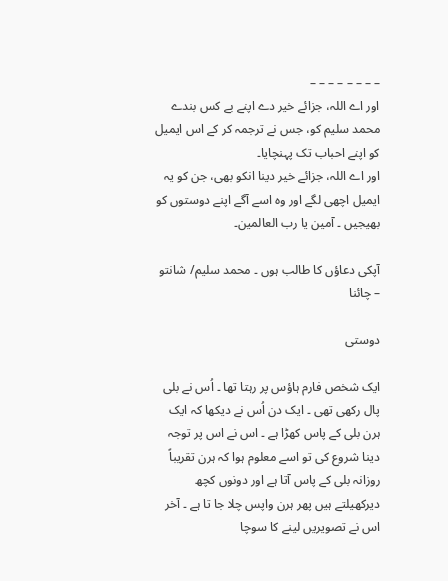– – – – – – – –
اور اے اللہ، جزائے خیر دے اپنے بے کس بندے محمد سلیم کو، جس نے ترجمہ کر کے اس ایمیل کو اپنے احباب تک پہنچایا۔
اور اے اللہ، جزائے خیر دینا انکو بھی، جن کو یہ ایمیل اچھی لگے اور وہ اسے آگے اپنے دوستوں کو بھیجیں ۔ آمین یا رب العالمین۔

آپکی دعاؤں کا طالب ہوں ۔ محمد سلیم/ شانتو – چائنا

دوستی

ايک شخص فارم ہاؤس پر رہتا تھا ۔ اُس نے بلی پال رکھی تھی ۔ ايک دن اُس نے ديکھا کہ ايک ہرن بلی کے پاس کھڑا ہے ۔ اس نے اس پر توجہ دينا شروع کی تو اسے معلوم ہوا کہ ہرن تقريباً روزانہ بلی کے پاس آتا ہے اور دونوں کچھ ديرکھيلتے ہيں پھر ہرن واپس چلا جا تا ہے ۔ آخر اس نے تصويريں لينے کا سوچا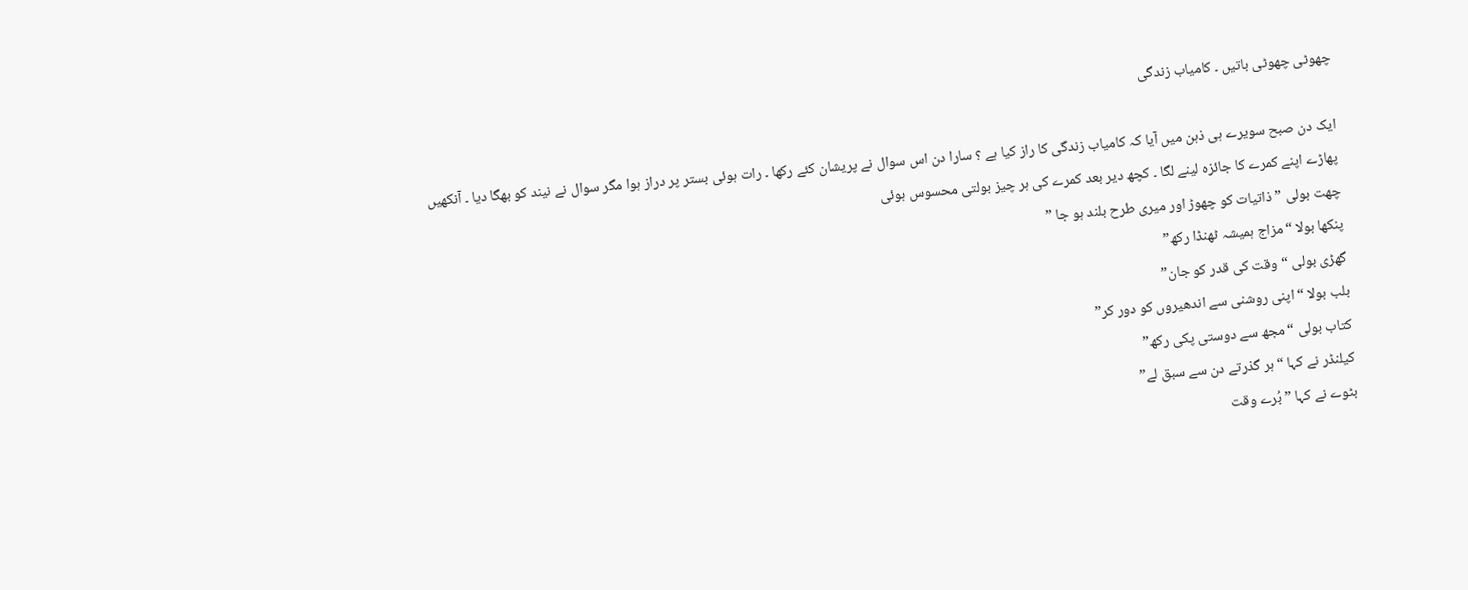چھوٹی چھوٹی باتیں ۔ کامیاب زندگی

ایک دن صبح سویرے ہی ذہن میں آیا کہ کامیاب زندگی کا راز کیا ہے ؟ سارا دن اس سوال نے پریشان کئے رکھا ۔ رات ہوئی بستر پر دراز ہوا مگر سوال نے نیند کو بھگا دیا ۔ آنکھیں پھاڑے اپنے کمرے کا جائزہ لینے لگا ۔ کچھ دیر بعد کمرے کی ہر چیز بولتی محسوس ہوئی
چھت بولی ” ذاتیات کو چھوڑ اور میری طرح بلند ہو جا ”
پنکھا بولا “مزاج ہمیشہ ٹھنڈا رکھ”
گھڑی بولی “وقت کی قدر کو جان”
بلب بولا “اپنی روشنی سے اندھیروں کو دور کر”
کتاب بولی “مجھ سے دوستی پکی رکھ”
کیلنڈر نے کہا “ہر گذرتے دن سے سبق لے”
بٹوے نے کہا ” بُرے وقت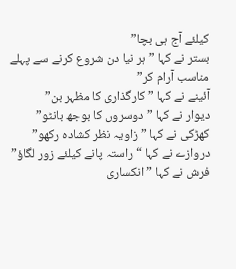کیلئے آج ہی بچا”
بستر نے کہا ” ہر نیا دن شروع کرنے سے پہلے مناسب آرام کر”
آئینے نے کہا ” کارگذاری کا مظہر بن”
دیوار نے کہا ” دوسروں کا بوجھ بانٹو”
کھڑکی نے کہا ” زاویہ نظر کشادہ رکھو”
دروازے نے کہا “راستہ پانے کیلئے زور لگاؤ”
فرش نے کہا ” انکساری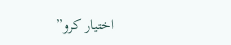اختیار کرو”